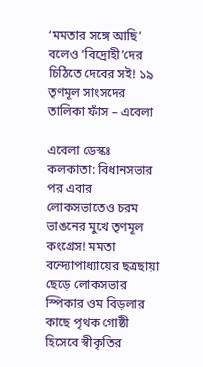‘মমতার সঙ্গে আছি’ বলেও ‘বিদ্রোহী’দের চিঠিতে দেবের সই! ১৯ তৃণমূল সাংসদের তালিকা ফাঁস – এবেলা

এবেলা ডেস্কঃ
কলকাতা: বিধানসভার পর এবার লোকসভাতেও চরম ভাঙনের মুখে তৃণমূল কংগ্রেস! মমতা বন্দ্যোপাধ্যায়ের ছত্রছায়া ছেড়ে লোকসভার স্পিকার ওম বিড়লার কাছে পৃথক গোষ্ঠী হিসেবে স্বীকৃতির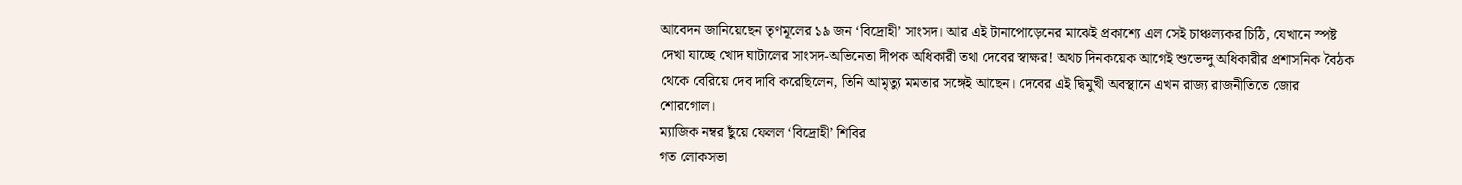আবেদন জানিয়েছেন তৃণমূলের ১৯ জন ‘বিদ্রোহী’ সাংসদ। আর এই টানাপোড়েনের মাঝেই প্রকাশ্যে এল সেই চাঞ্চল্যকর চিঠি, যেখানে স্পষ্ট দেখা যাচ্ছে খোদ ঘাটালের সাংসদ-অভিনেতা দীপক অধিকারী তথা দেবের স্বাক্ষর! অথচ দিনকয়েক আগেই শুভেন্দু অধিকারীর প্রশাসনিক বৈঠক থেকে বেরিয়ে দেব দাবি করেছিলেন, তিনি আমৃত্যু মমতার সঙ্গেই আছেন। দেবের এই দ্বিমুখী অবস্থানে এখন রাজ্য রাজনীতিতে জোর শোরগোল।
ম্যাজিক নম্বর ছুঁয়ে ফেলল ‘বিদ্রোহী’ শিবির
গত লোকসভা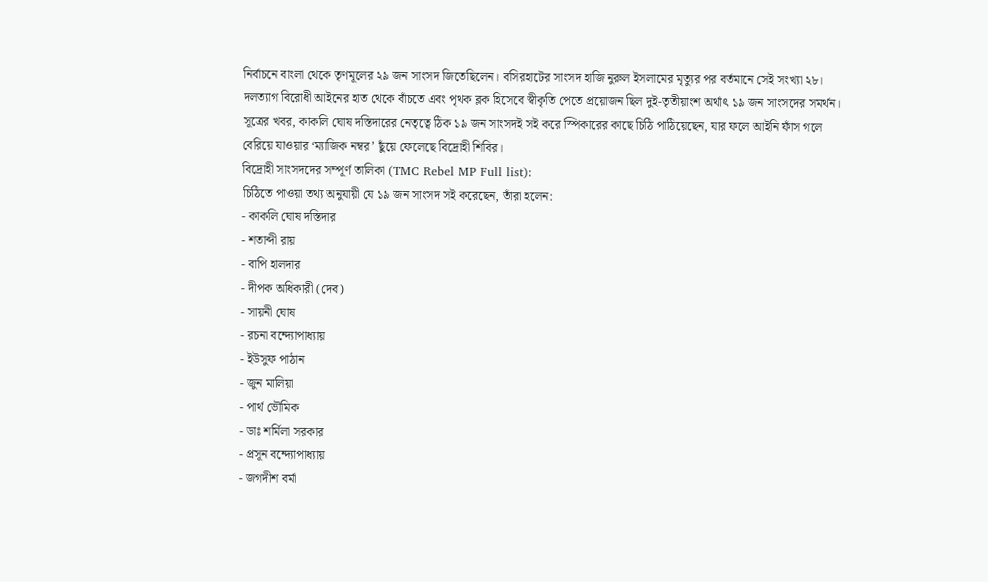নির্বাচনে বাংলা থেকে তৃণমূলের ২৯ জন সাংসদ জিতেছিলেন। বসিরহাটের সাংসদ হাজি নুরুল ইসলামের মৃত্যুর পর বর্তমানে সেই সংখ্যা ২৮। দলত্যাগ বিরোধী আইনের হাত থেকে বাঁচতে এবং পৃথক ব্লক হিসেবে স্বীকৃতি পেতে প্রয়োজন ছিল দুই-তৃতীয়াংশ অর্থাৎ ১৯ জন সাংসদের সমর্থন। সূত্রের খবর, কাকলি ঘোষ দস্তিদারের নেতৃত্বে ঠিক ১৯ জন সাংসদই সই করে স্পিকারের কাছে চিঠি পাঠিয়েছেন, যার ফলে আইনি ফাঁস গলে বেরিয়ে যাওয়ার ‘ম্যাজিক নম্বর’ ছুঁয়ে ফেলেছে বিদ্রোহী শিবির।
বিদ্রোহী সাংসদদের সম্পূর্ণ তালিকা (TMC Rebel MP Full list):
চিঠিতে পাওয়া তথ্য অনুযায়ী যে ১৯ জন সাংসদ সই করেছেন, তাঁরা হলেন:
- কাকলি ঘোষ দস্তিদার
- শতাব্দী রায়
- বাপি হালদার
- দীপক অধিকারী (দেব)
- সায়নী ঘোষ
- রচনা বন্দ্যোপাধ্যায়
- ইউসুফ পাঠান
- জুন মালিয়া
- পার্থ ভৌমিক
- ডাঃ শর্মিলা সরকার
- প্রসূন বন্দ্যোপাধ্যায়
- জগদীশ বর্মা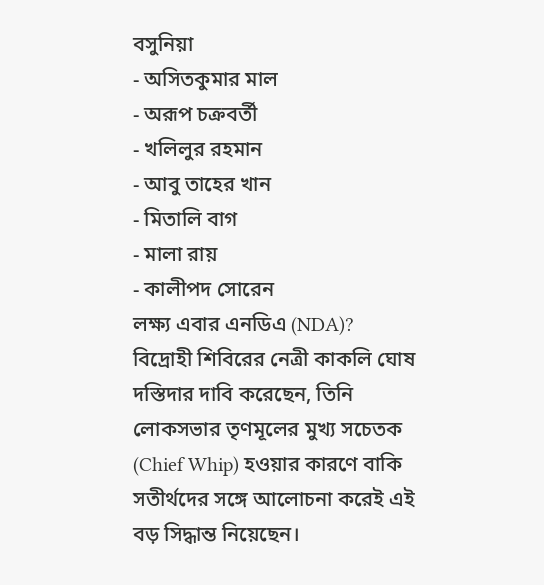বসুনিয়া
- অসিতকুমার মাল
- অরূপ চক্রবর্তী
- খলিলুর রহমান
- আবু তাহের খান
- মিতালি বাগ
- মালা রায়
- কালীপদ সোরেন
লক্ষ্য এবার এনডিএ (NDA)?
বিদ্রোহী শিবিরের নেত্রী কাকলি ঘোষ দস্তিদার দাবি করেছেন, তিনি লোকসভার তৃণমূলের মুখ্য সচেতক (Chief Whip) হওয়ার কারণে বাকি সতীর্থদের সঙ্গে আলোচনা করেই এই বড় সিদ্ধান্ত নিয়েছেন।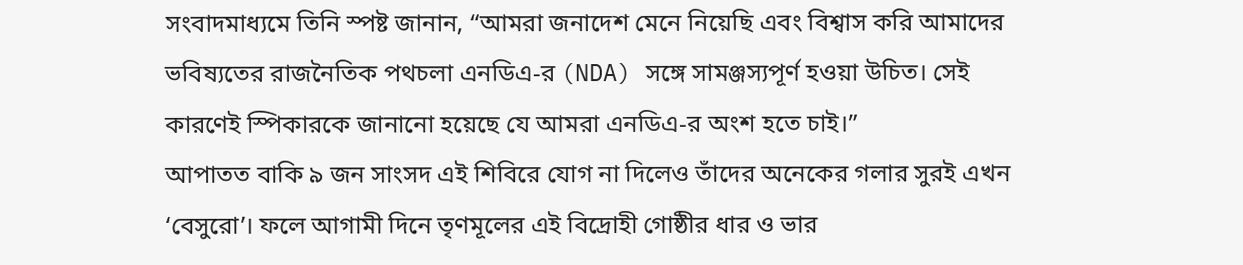সংবাদমাধ্যমে তিনি স্পষ্ট জানান, “আমরা জনাদেশ মেনে নিয়েছি এবং বিশ্বাস করি আমাদের ভবিষ্যতের রাজনৈতিক পথচলা এনডিএ-র (NDA) সঙ্গে সামঞ্জস্যপূর্ণ হওয়া উচিত। সেই কারণেই স্পিকারকে জানানো হয়েছে যে আমরা এনডিএ-র অংশ হতে চাই।”
আপাতত বাকি ৯ জন সাংসদ এই শিবিরে যোগ না দিলেও তাঁদের অনেকের গলার সুরই এখন ‘বেসুরো’। ফলে আগামী দিনে তৃণমূলের এই বিদ্রোহী গোষ্ঠীর ধার ও ভার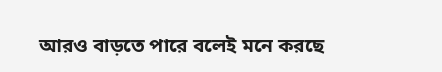আরও বাড়তে পারে বলেই মনে করছে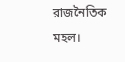রাজনৈতিক মহল।